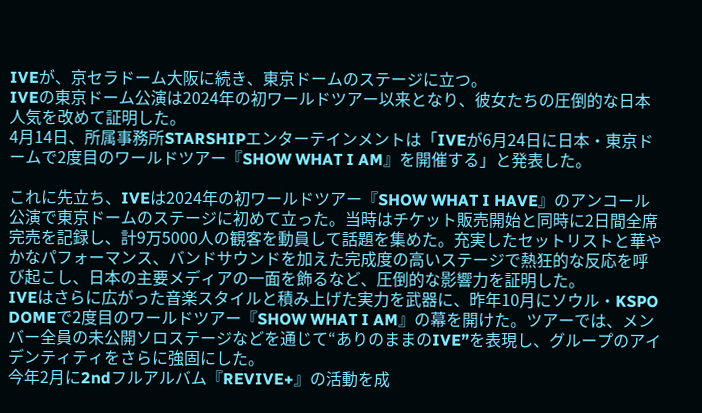IVEが、京セラドーム大阪に続き、東京ドームのステージに立つ。
IVEの東京ドーム公演は2024年の初ワールドツアー以来となり、彼女たちの圧倒的な日本人気を改めて証明した。
4月14日、所属事務所STARSHIPエンターテインメントは「IVEが6月24日に日本・東京ドームで2度目のワールドツアー『SHOW WHAT I AM』を開催する」と発表した。

これに先立ち、IVEは2024年の初ワールドツアー『SHOW WHAT I HAVE』のアンコール公演で東京ドームのステージに初めて立った。当時はチケット販売開始と同時に2日間全席完売を記録し、計9万5000人の観客を動員して話題を集めた。充実したセットリストと華やかなパフォーマンス、バンドサウンドを加えた完成度の高いステージで熱狂的な反応を呼び起こし、日本の主要メディアの一面を飾るなど、圧倒的な影響力を証明した。
IVEはさらに広がった音楽スタイルと積み上げた実力を武器に、昨年10月にソウル・KSPO DOMEで2度目のワールドツアー『SHOW WHAT I AM』の幕を開けた。ツアーでは、メンバー全員の未公開ソロステージなどを通じて“ありのままのIVE”を表現し、グループのアイデンティティをさらに強固にした。
今年2月に2ndフルアルバム『REVIVE+』の活動を成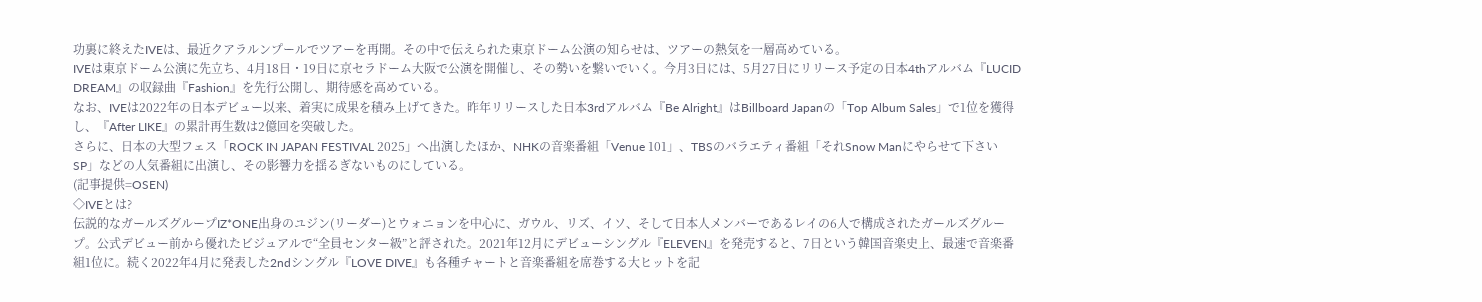功裏に終えたIVEは、最近クアラルンプールでツアーを再開。その中で伝えられた東京ドーム公演の知らせは、ツアーの熱気を一層高めている。
IVEは東京ドーム公演に先立ち、4月18日・19日に京セラドーム大阪で公演を開催し、その勢いを繋いでいく。今月3日には、5月27日にリリース予定の日本4thアルバム『LUCID DREAM』の収録曲『Fashion』を先行公開し、期待感を高めている。
なお、IVEは2022年の日本デビュー以来、着実に成果を積み上げてきた。昨年リリースした日本3rdアルバム『Be Alright』はBillboard Japanの「Top Album Sales」で1位を獲得し、『After LIKE』の累計再生数は2億回を突破した。
さらに、日本の大型フェス「ROCK IN JAPAN FESTIVAL 2025」へ出演したほか、NHKの音楽番組「Venue 101」、TBSのバラエティ番組「それSnow Manにやらせて下さいSP」などの人気番組に出演し、その影響力を揺るぎないものにしている。
(記事提供=OSEN)
◇IVEとは?
伝説的なガールズグループIZ*ONE出身のユジン(リーダー)とウォニョンを中心に、ガウル、リズ、イソ、そして日本人メンバーであるレイの6人で構成されたガールズグループ。公式デビュー前から優れたビジュアルで“全員センター級”と評された。2021年12月にデビューシングル『ELEVEN』を発売すると、7日という韓国音楽史上、最速で音楽番組1位に。続く2022年4月に発表した2ndシングル『LOVE DIVE』も各種チャートと音楽番組を席巻する大ヒットを記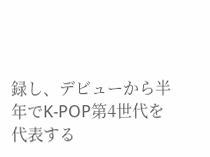録し、デビューから半年でK-POP第4世代を代表する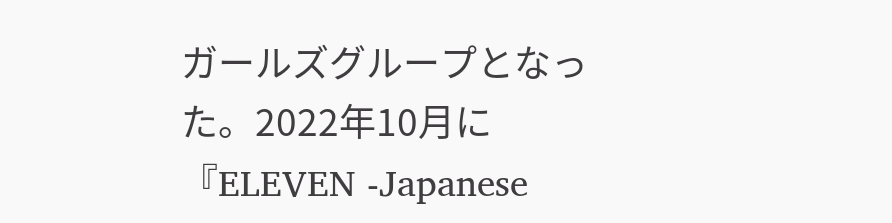ガールズグループとなった。2022年10月に『ELEVEN -Japanese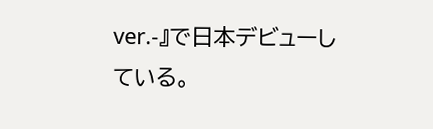ver.-』で日本デビューしている。